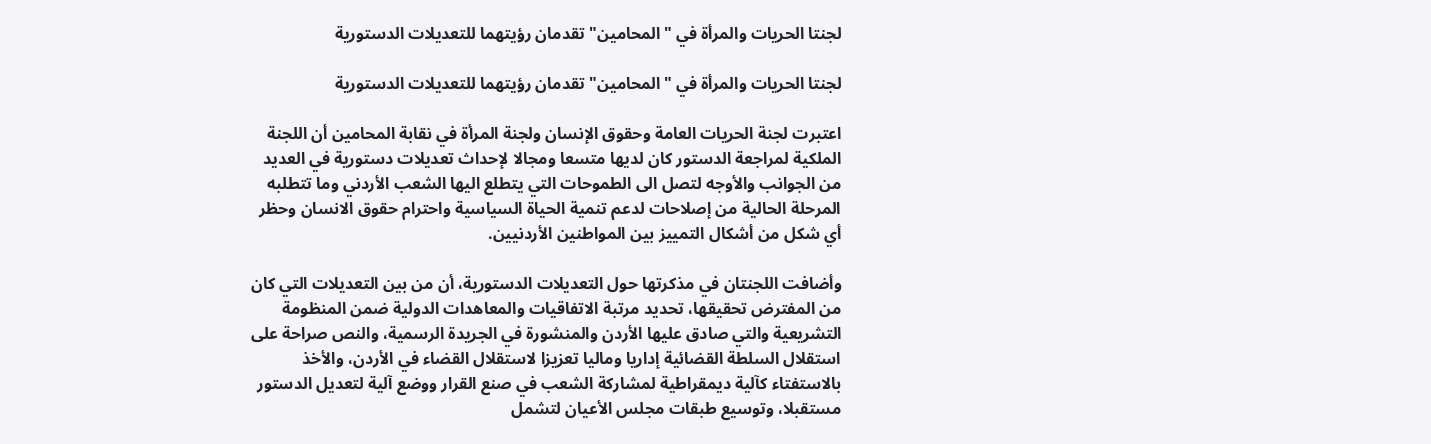لجنتا الحريات والمرأة في "المحامين" تقدمان رؤيتهما للتعديلات الدستورية

لجنتا الحريات والمرأة في "المحامين" تقدمان رؤيتهما للتعديلات الدستورية

اعتبرت لجنة الحريات العامة وحقوق الإنسان ولجنة المرأة في نقابة المحامين أن اللجنة الملكية لمراجعة الدستور كان لديها متسعا ومجالا لإحداث تعديلات دستورية في العديد من الجوانب والأوجه لتصل الى الطموحات التي يتطلع اليها الشعب الأردني وما تتطلبه المرحلة الحالية من إصلاحات لدعم تنمية الحياة السياسية واحترام حقوق الانسان وحظر أي شكل من أشكال التمييز بين المواطنين الأردنيين.

وأضافت اللجنتان في مذكرتها حول التعديلات الدستورية، أن من بين التعديلات التي كان من المفترض تحقيقها، تحديد مرتبة الاتفاقيات والمعاهدات الدولية ضمن المنظومة التشريعية والتي صادق عليها الأردن والمنشورة في الجريدة الرسمية، والنص صراحة على استقلال السلطة القضائية إداريا وماليا تعزيزا لاستقلال القضاء في الأردن، والأخذ بالاستفتاء كآلية ديمقراطية لمشاركة الشعب في صنع القرار ووضع آلية لتعديل الدستور مستقبلا، وتوسيع طبقات مجلس الأعيان لتشمل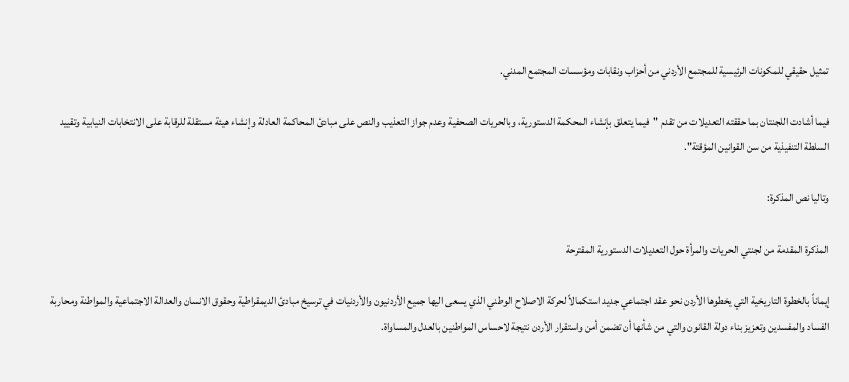تمثيل حقيقي للمكونات الرئيسية للمجتمع الأردني من أحزاب ونقابات ومؤسسات المجتمع المدني.

فيما أشادت اللجنتان بما حققته التعديلات من تقدم "فيما يتعلق بإنشاء المحكمة الدستورية، وبالحريات الصحفية وعدم جواز التعذيب والنص على مبادئ المحاكمة العادلة وإنشاء هيئة مستقلة للرقابة على الانتخابات النيابية وتقييد السلطة التنفيذية من سن القوانين المؤقتة".

وتاليا نص المذكرة:

المذكرة المقدمة من لجنتي الحريات والمرأة حول التعديلات الدستورية المقترحة

إيماناً بالخطوة التاريخية التي يخطوها الأردن نحو عقد اجتماعي جديد استكمالاً لحركة الاصلاح الوطني الذي يسعى اليها جميع الأردنيون والأردنيات في ترسيخ مبادئ الديمقراطية وحقوق الانسان والعدالة الاجتماعية والمواطنة ومحاربة الفساد والمفسدين وتعزيز بناء دولة القانون والتي من شأنها أن تضمن أمن واستقرار الأردن نتيجة لاحساس المواطنين بالعدل والمساواة.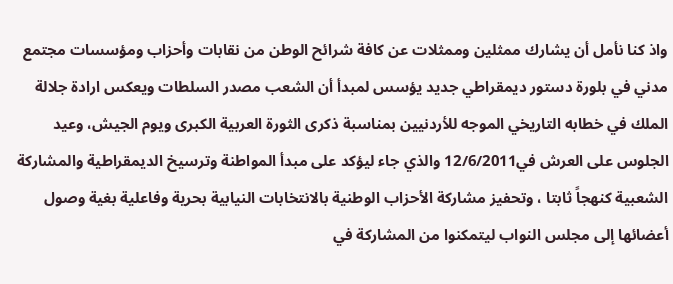واذ كنا نأمل أن يشارك ممثلين وممثلات عن كافة شرائح الوطن من نقابات وأحزاب ومؤسسات مجتمع مدني في بلورة دستور ديمقراطي جديد يؤسس لمبدأ أن الشعب مصدر السلطات ويعكس ارادة جلالة الملك في خطابه التاريخي الموجه للأردنيين بمناسبة ذكرى الثورة العربية الكبرى ويوم الجيش، وعيد الجلوس على العرش في12/6/2011 والذي جاء ليؤكد على مبدأ المواطنة وترسيخ الديمقراطية والمشاركة الشعبية كنهجاً ثابتا ، وتحفيز مشاركة الأحزاب الوطنية بالانتخابات النيابية بحرية وفاعلية بغية وصول أعضائها إلى مجلس النواب ليتمكنوا من المشاركة في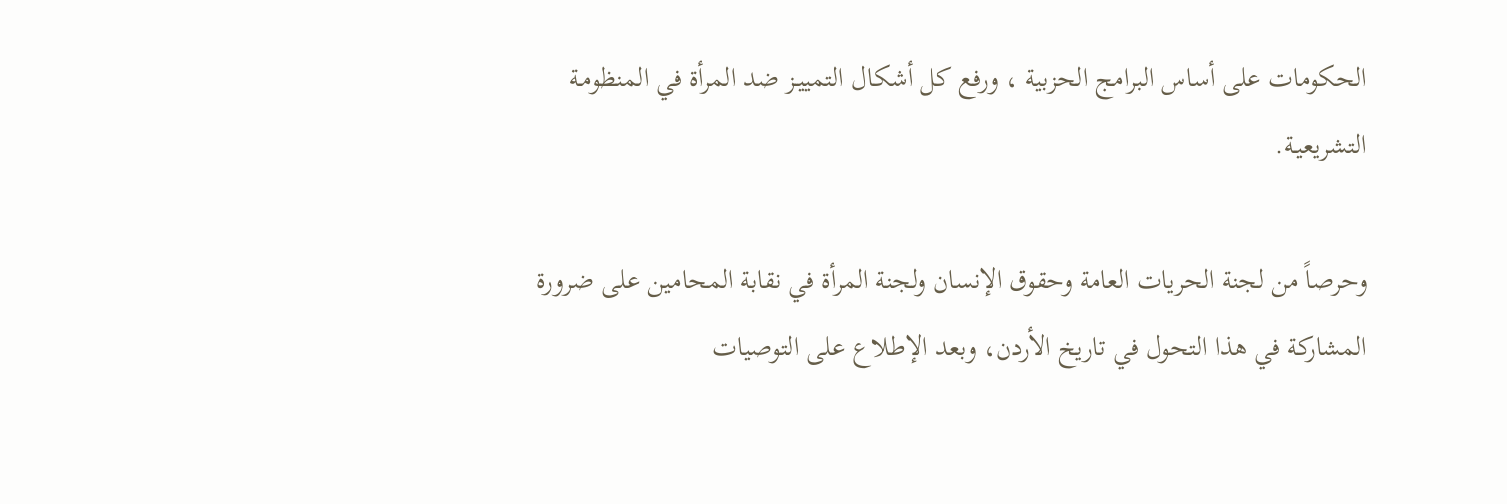الحكومات على أساس البرامج الحزبية ، ورفع كل أشكال التمييـز ضد المرأة في المنظومـة التشريعيـة.

وحرصاً من لجنة الحريات العامة وحقوق الإنسان ولجنة المرأة في نقابة المحامين على ضرورة المشاركة في هذا التحول في تاريخ الأردن، وبعد الإطلاع على التوصيات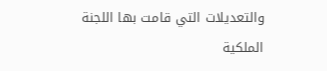والتعديلات التي قامت بها اللجنة الملكية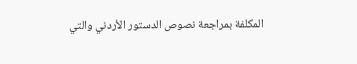المكلفة بمراجعة نصوص الدستور الأردني والتي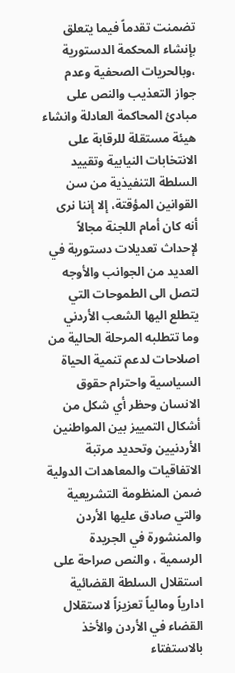تضمنت تقدماً فيما يتعلق بإنشاء المحكمة الدستورية ،وبالحريات الصحفية وعدم جواز التعذيب والنص على مبادئ المحاكمة العادلة وانشاء هيئة مستقلة للرقابة على الانتخابات النيابية وتقييد السلطة التنفيذية من سن القوانين المؤقتة، إلا إننا نرى أنه كان أمام اللجنة مجالاً لإحداث تعديلات دستورية في العديد من الجوانب والأوجه لتصل الى الطموحات التي يتطلع اليها الشعب الأردني وما تتطلبه المرحلة الحالية من اصلاحات لدعم تنمية الحياة السياسية واحترام حقوق الانسان وحظر أي شكل من أشكال التمييز بين المواطنين الأردنيين وتحديد مرتبة الاتفاقيات والمعاهدات الدولية ضمن المنظومة التشريعية والتي صادق عليها الأردن والمنشورة في الجريدة الرسمية ، والنص صراحة على استقلال السلطة القضائية ادارياً ومالياً تعزيزاً لاستقلال القضاء في الأردن والأخذ بالاستفتاء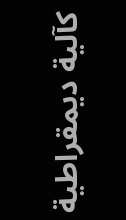كآلية ديمقراطية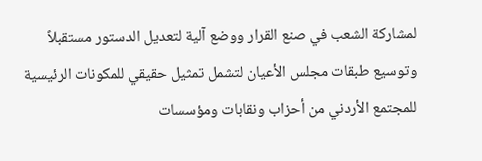لمشاركة الشعب في صنع القرار ووضع آلية لتعديل الدستور مستقبلاً وتوسيع طبقات مجلس الأعيان لتشمل تمثيل حقيقي للمكونات الرئيسية للمجتمع الأردني من أحزاب ونقابات ومؤسسات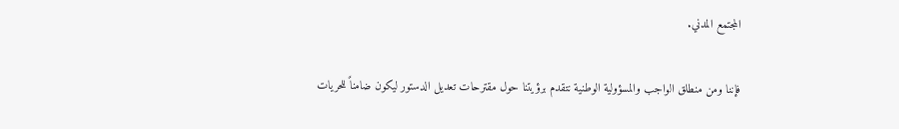المجتمع المدني.

فإننا ومن منطلق الواجب والمسؤولية الوطنية نتقدم برؤيتنا حول مقترحات تعديل الدستور ليكون ضامناً للحريات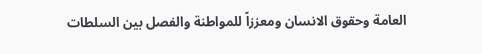العامة وحقوق الانسان ومعززاً للمواطنة والفصل بين السلطات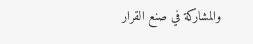والمشاركة في صنع القرار